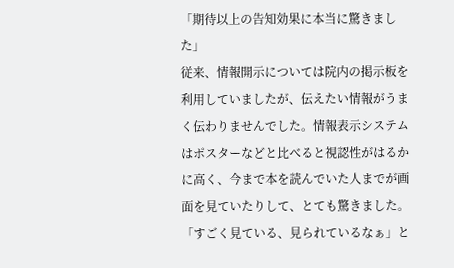「期待以上の告知効果に本当に驚きました」
従来、情報開示については院内の掲示板を利用していましたが、伝えたい情報がうまく伝わりませんでした。情報表示システムはポスターなどと比べると視認性がはるかに高く、今まで本を読んでいた人までが画面を見ていたりして、とても驚きました。「すごく見ている、見られているなぁ」と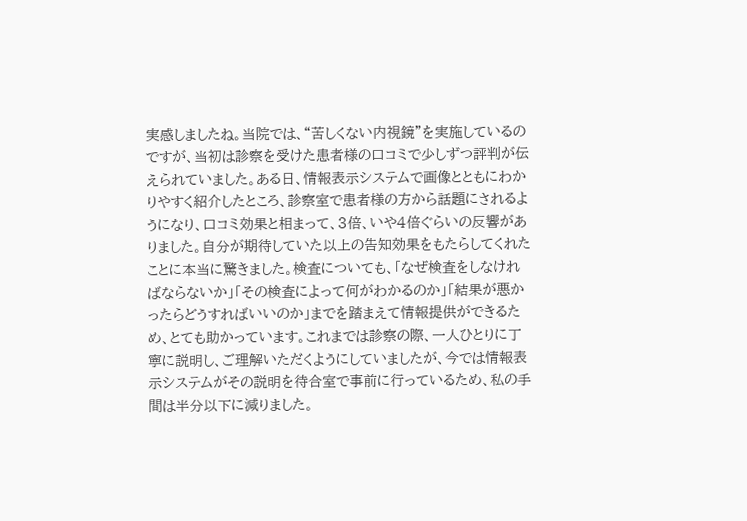実感しましたね。当院では、“苦しくない内視鏡”を実施しているのですが、当初は診察を受けた患者様の口コミで少しずつ評判が伝えられていました。ある日、情報表示システムで画像とともにわかりやすく紹介したところ、診察室で患者様の方から話題にされるようになり、口コミ効果と相まって、3倍、いや4倍ぐらいの反響がありました。自分が期待していた以上の告知効果をもたらしてくれたことに本当に驚きました。検査についても、「なぜ検査をしなければならないか」「その検査によって何がわかるのか」「結果が悪かったらどうすればいいのか」までを踏まえて情報提供ができるため、とても助かっています。これまでは診察の際、一人ひとりに丁寧に説明し、ご理解いただくようにしていましたが、今では情報表示システムがその説明を待合室で事前に行っているため、私の手間は半分以下に減りました。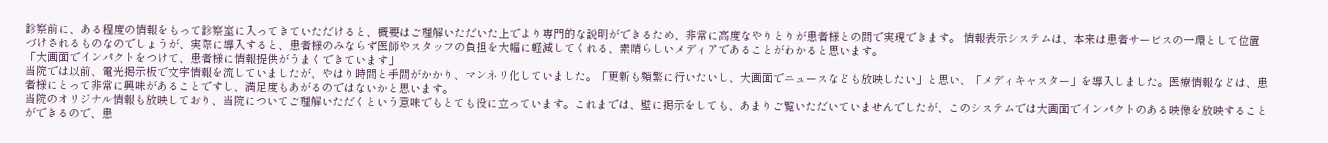診察前に、ある程度の情報をもって診察室に入ってきていただけると、概要はご理解いただいた上でより専門的な説明ができるため、非常に高度なやりとりが患者様との間で実現できます。 情報表示システムは、本来は患者サービスの一環として位置づけされるものなのでしょうが、実際に導入すると、患者様のみならず医師やスタッフの負担を大幅に軽減してくれる、素晴らしいメディアであることがわかると思います。
「大画面でインパクトをつけて、患者様に情報提供がうまくできています」
当院では以前、電光掲示板で文字情報を流していましたが、やはり時間と手間がかかり、マンネリ化していました。「更新も頻繁に行いたいし、大画面でニュースなども放映したい」と思い、「メディキャスター」を導入しました。医療情報などは、患者様にとって非常に興味があることですし、満足度もあがるのではないかと思います。
当院のオリジナル情報も放映しており、当院についてご理解いただくという意味でもとても役に立っています。これまでは、壁に掲示をしても、あまりご覧いただいていませんでしたが、このシステムでは大画面でインパクトのある映像を放映することができるので、患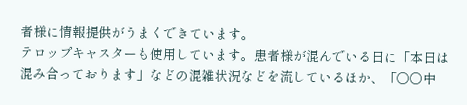者様に情報提供がうまくできています。
テロップキャスターも使用しています。患者様が混んでいる日に「本日は混み合っております」などの混雑状況などを流しているほか、「○○中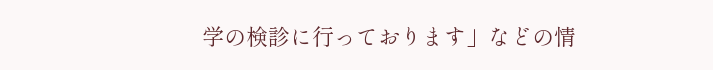学の検診に行っております」などの情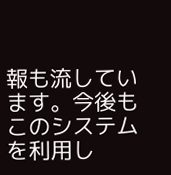報も流しています。今後もこのシステムを利用し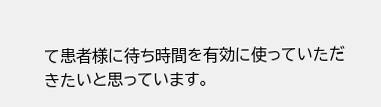て患者様に待ち時間を有効に使っていただきたいと思っています。